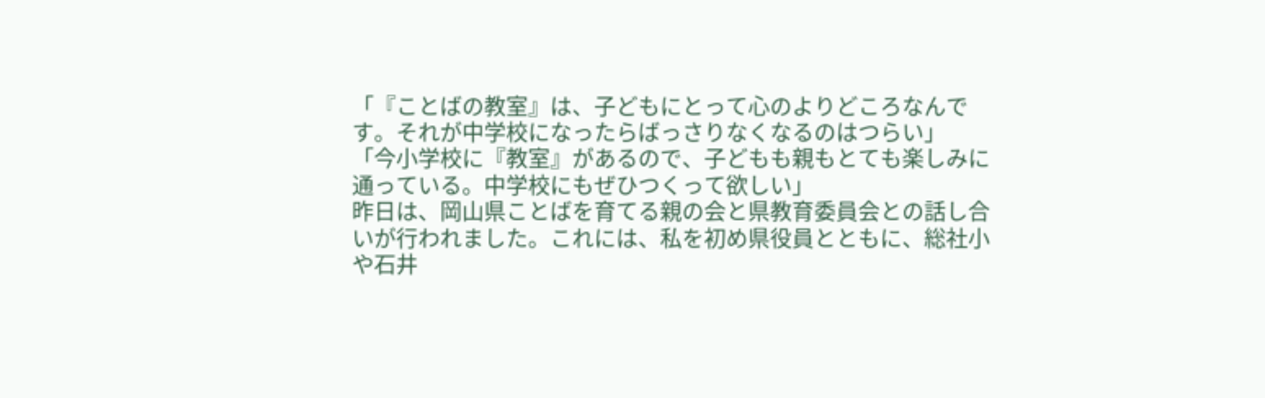「『ことばの教室』は、子どもにとって心のよりどころなんです。それが中学校になったらばっさりなくなるのはつらい」
「今小学校に『教室』があるので、子どもも親もとても楽しみに通っている。中学校にもぜひつくって欲しい」
昨日は、岡山県ことばを育てる親の会と県教育委員会との話し合いが行われました。これには、私を初め県役員とともに、総社小や石井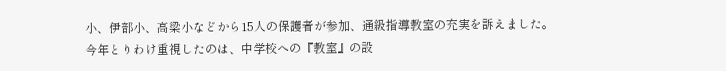小、伊部小、高梁小などから15人の保護者が参加、通級指導教室の充実を訴えました。
今年とりわけ重視したのは、中学校への『教室』の設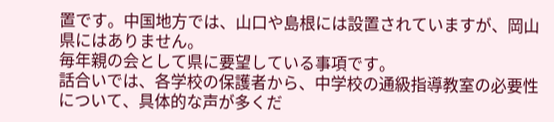置です。中国地方では、山口や島根には設置されていますが、岡山県にはありません。
毎年親の会として県に要望している事項です。
話合いでは、各学校の保護者から、中学校の通級指導教室の必要性について、具体的な声が多くだ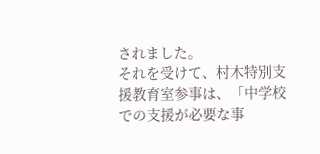されました。
それを受けて、村木特別支援教育室参事は、「中学校での支援が必要な事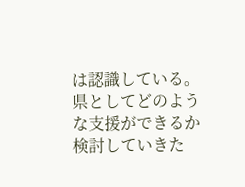は認識している。県としてどのような支援ができるか検討していきた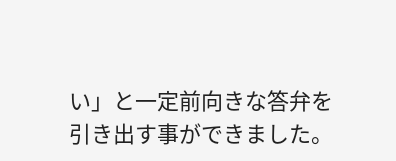い」と一定前向きな答弁を引き出す事ができました。